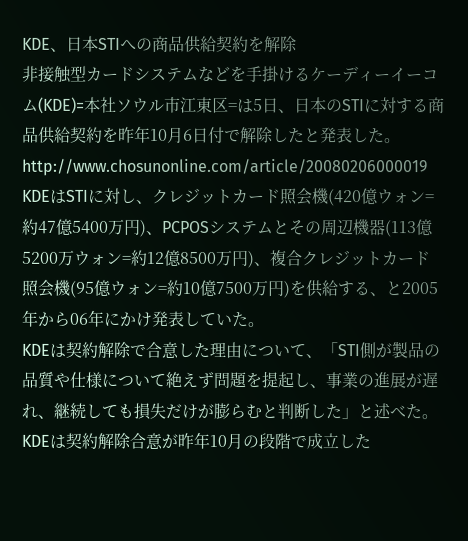KDE、日本STIへの商品供給契約を解除
非接触型カードシステムなどを手掛けるケーディーイーコム(KDE)=本社ソウル市江東区=は5日、日本のSTIに対する商品供給契約を昨年10月6日付で解除したと発表した。
http://www.chosunonline.com/article/20080206000019
KDEはSTIに対し、クレジットカード照会機(420億ウォン=約47億5400万円)、PCPOSシステムとその周辺機器(113億5200万ウォン=約12億8500万円)、複合クレジットカード照会機(95億ウォン=約10億7500万円)を供給する、と2005年から06年にかけ発表していた。
KDEは契約解除で合意した理由について、「STI側が製品の品質や仕様について絶えず問題を提起し、事業の進展が遅れ、継続しても損失だけが膨らむと判断した」と述べた。
KDEは契約解除合意が昨年10月の段階で成立した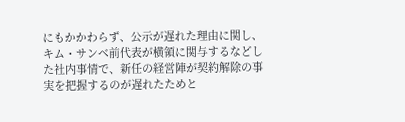にもかかわらず、公示が遅れた理由に関し、キム・サンベ前代表が横領に関与するなどした社内事情で、新任の経営陣が契約解除の事実を把握するのが遅れたためと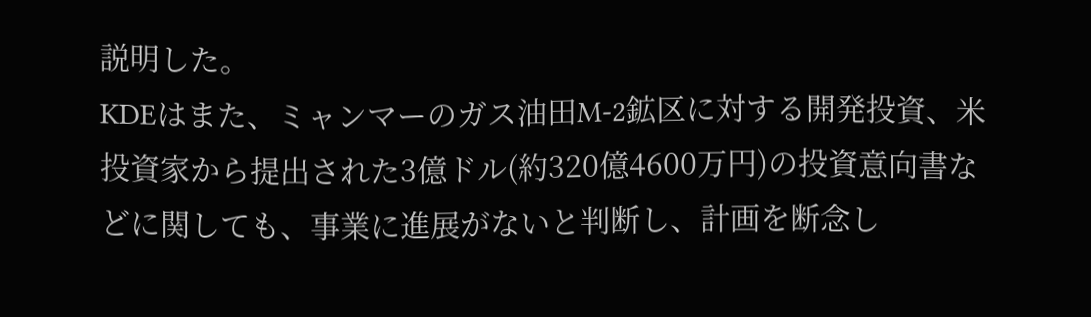説明した。
KDEはまた、ミャンマーのガス油田M‐2鉱区に対する開発投資、米投資家から提出された3億ドル(約320億4600万円)の投資意向書などに関しても、事業に進展がないと判断し、計画を断念し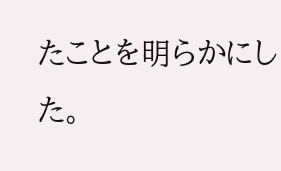たことを明らかにした。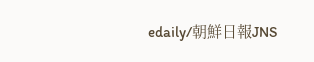edaily/朝鮮日報JNS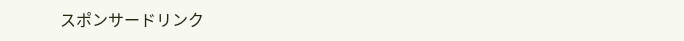スポンサードリンク